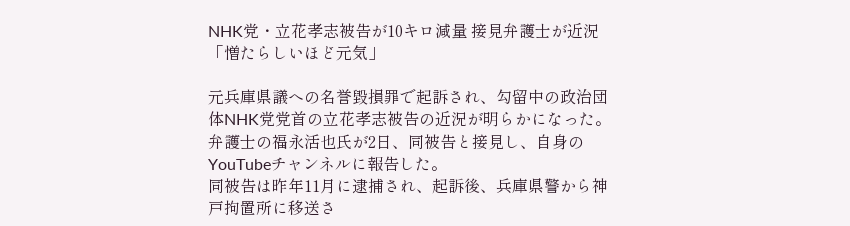NHK党・立花孝志被告が10キロ減量 接見弁護士が近況「憎たらしいほど元気」

元兵庫県議への名誉毀損罪で起訴され、勾留中の政治団体NHK党党首の立花孝志被告の近況が明らかになった。弁護士の福永活也氏が2日、同被告と接見し、自身のYouTubeチャンネルに報告した。
同被告は昨年11月に逮捕され、起訴後、兵庫県警から神戸拘置所に移送さ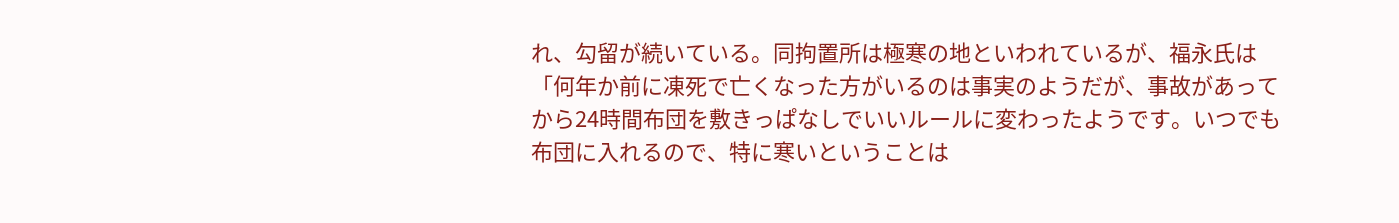れ、勾留が続いている。同拘置所は極寒の地といわれているが、福永氏は「何年か前に凍死で亡くなった方がいるのは事実のようだが、事故があってから24時間布団を敷きっぱなしでいいルールに変わったようです。いつでも布団に入れるので、特に寒いということは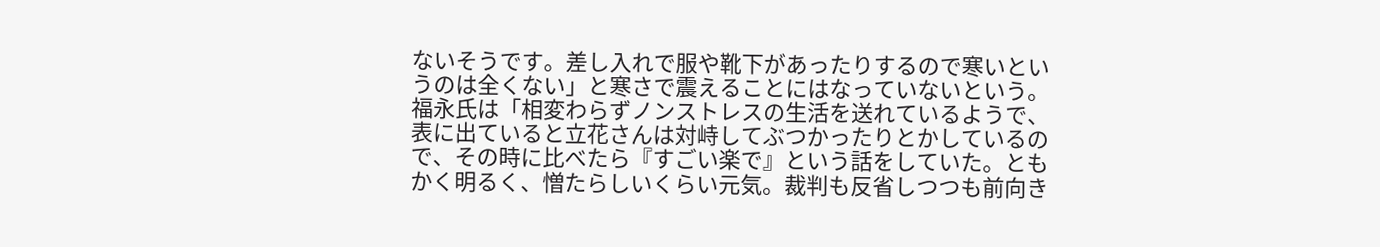ないそうです。差し入れで服や靴下があったりするので寒いというのは全くない」と寒さで震えることにはなっていないという。
福永氏は「相変わらずノンストレスの生活を送れているようで、表に出ていると立花さんは対峙してぶつかったりとかしているので、その時に比べたら『すごい楽で』という話をしていた。ともかく明るく、憎たらしいくらい元気。裁判も反省しつつも前向き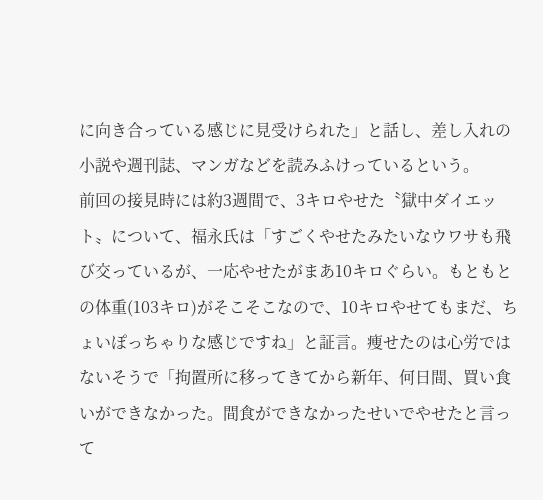に向き合っている感じに見受けられた」と話し、差し入れの小説や週刊誌、マンガなどを読みふけっているという。
前回の接見時には約3週間で、3キロやせた〝獄中ダイエット〟について、福永氏は「すごくやせたみたいなウワサも飛び交っているが、一応やせたがまあ10キロぐらい。もともとの体重(103キロ)がそこそこなので、10キロやせてもまだ、ちょいぽっちゃりな感じですね」と証言。痩せたのは心労ではないそうで「拘置所に移ってきてから新年、何日間、買い食いができなかった。間食ができなかったせいでやせたと言って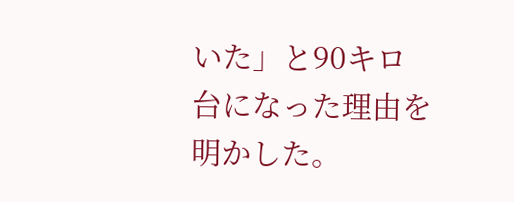いた」と90キロ台になった理由を明かした。